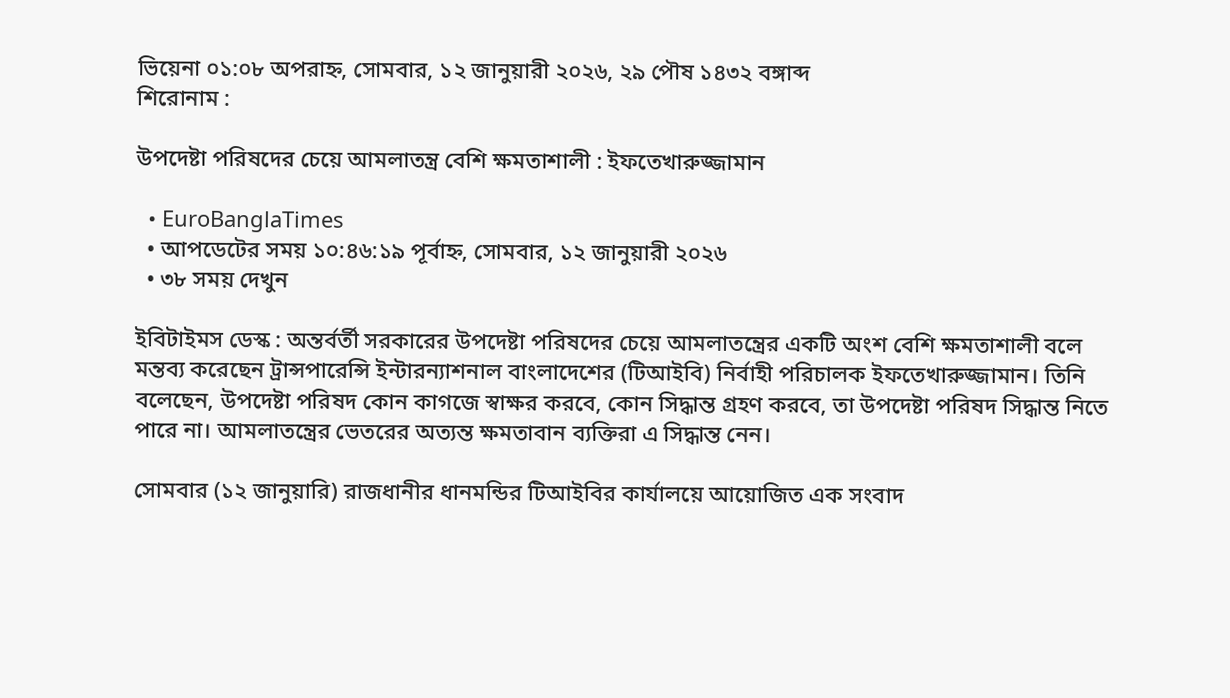ভিয়েনা ০১:০৮ অপরাহ্ন, সোমবার, ১২ জানুয়ারী ২০২৬, ২৯ পৌষ ১৪৩২ বঙ্গাব্দ
শিরোনাম :

উপদেষ্টা পরিষদের চেয়ে আমলাতন্ত্র বেশি ক্ষমতাশালী : ইফতেখারুজ্জামান

  • EuroBanglaTimes
  • আপডেটের সময় ১০:৪৬:১৯ পূর্বাহ্ন, সোমবার, ১২ জানুয়ারী ২০২৬
  • ৩৮ সময় দেখুন

ইবিটাইমস ডেস্ক : অন্তর্বর্তী সরকারের উপদেষ্টা পরিষদের চেয়ে আমলাতন্ত্রের একটি অংশ বেশি ক্ষমতাশালী বলে মন্তব্য করেছেন ট্রান্সপারেন্সি ইন্টারন্যাশনাল বাংলাদেশের (টিআইবি) নির্বাহী পরিচালক ইফতেখারুজ্জামান। তিনি বলেছেন, উপদেষ্টা পরিষদ কোন কাগজে স্বাক্ষর করবে, কোন সিদ্ধান্ত গ্রহণ করবে, তা উপদেষ্টা পরিষদ সিদ্ধান্ত নিতে পারে না। আমলাতন্ত্রের ভেতরের অত্যন্ত ক্ষমতাবান ব্যক্তিরা এ সিদ্ধান্ত নেন।

সোমবার (১২ জানুয়ারি) রাজধানীর ধানমন্ডির টিআইবির কার্যালয়ে আয়োজিত এক সংবাদ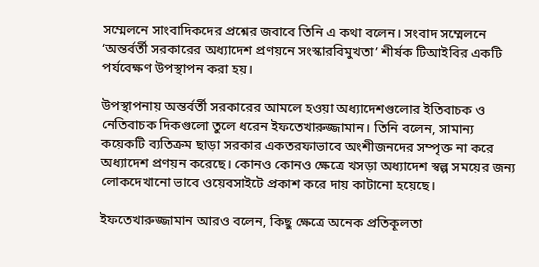সম্মেলনে সাংবাদিকদের প্রশ্নের জবাবে তিনি এ কথা বলেন। সংবাদ সম্মেলনে ‘অন্তর্বর্তী সরকারের অধ্যাদেশ প্রণয়নে সংস্কারবিমুখতা’ শীর্ষক টিআইবির একটি পর্যবেক্ষণ উপস্থাপন করা হয়।

উপস্থাপনায় অন্তর্বর্তী সরকারের আমলে হওয়া অধ্যাদেশগুলোর ইতিবাচক ও নেতিবাচক দিকগুলো তুলে ধরেন ইফতেখারুজ্জামান। তিনি বলেন, সামান্য কয়েকটি ব্যতিক্রম ছাড়া সরকার একতরফাভাবে অংশীজনদের সম্পৃক্ত না করে অধ্যাদেশ প্রণয়ন করেছে। কোনও কোনও ক্ষেত্রে খসড়া অধ্যাদেশ স্বল্প সময়ের জন্য লোকদেখানো ভাবে ওয়েবসাইটে প্রকাশ করে দায় কাটানো হয়েছে।

ইফতেখারুজ্জামান আরও বলেন, কিছু ক্ষেত্রে অনেক প্রতিকূলতা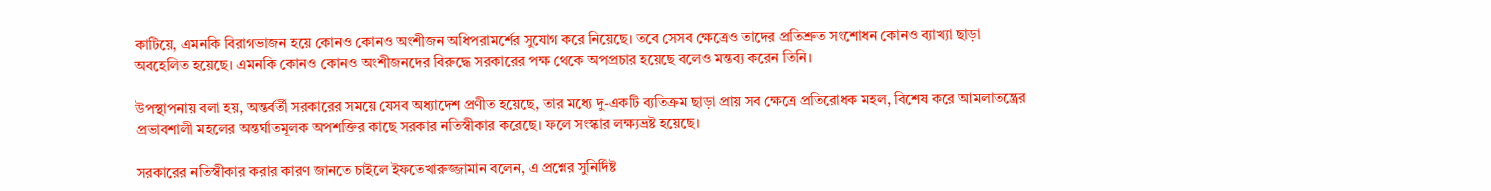কাটিয়ে, এমনকি বিরাগভাজন হয়ে কোনও কোনও অংশীজন অধিপরামর্শের সুযোগ করে নিয়েছে। তবে সেসব ক্ষেত্রেও তাদের প্রতিশ্রুত সংশোধন কোনও ব্যাখ্যা ছাড়া অবহেলিত হয়েছে। এমনকি কোনও কোনও অংশীজনদের বিরুদ্ধে সরকারের পক্ষ থেকে অপপ্রচার হয়েছে বলেও মন্তব্য করেন তিনি।

উপস্থাপনায় বলা হয়, অন্তর্বর্তী সরকারের সময়ে যেসব অধ্যাদেশ প্রণীত হয়েছে, তার মধ্যে দু-একটি ব্যতিক্রম ছাড়া প্রায় সব ক্ষেত্রে প্রতিরোধক মহল, বিশেষ করে আমলাতন্ত্রের প্রভাবশালী মহলের অন্তর্ঘাতমূলক অপশক্তির কাছে সরকার নতিস্বীকার করেছে। ফলে সংস্কার লক্ষ্যভ্রষ্ট হয়েছে।

সরকারের নতিস্বীকার করার কারণ জানতে চাইলে ইফতেখারুজ্জামান বলেন, এ প্রশ্নের সুনির্দিষ্ট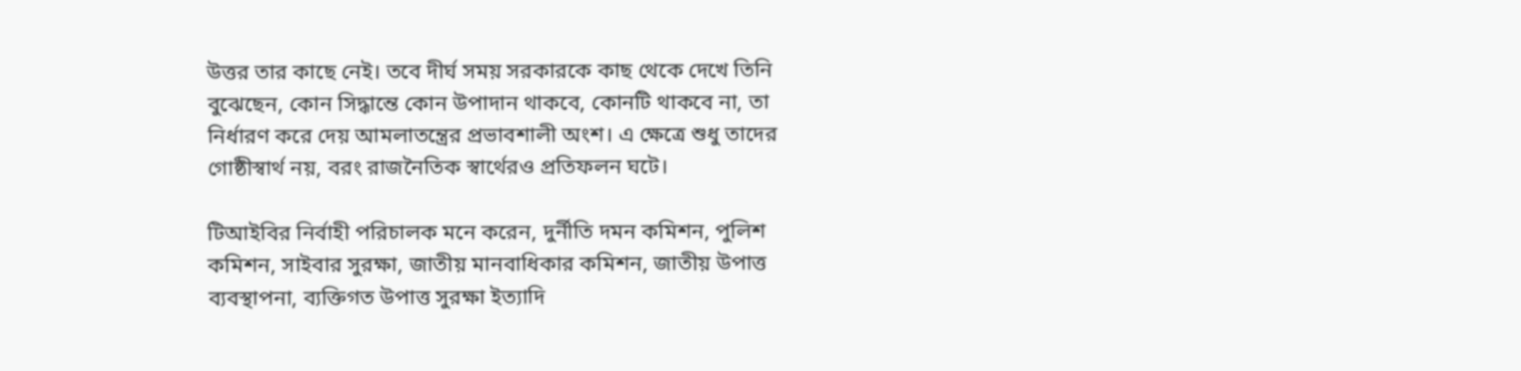উত্তর তার কাছে নেই। তবে দীর্ঘ সময় সরকারকে কাছ থেকে দেখে তিনি বুঝেছেন, কোন সিদ্ধান্তে কোন উপাদান থাকবে, কোনটি থাকবে না, তা নির্ধারণ করে দেয় আমলাতন্ত্রের প্রভাবশালী অংশ। এ ক্ষেত্রে শুধু তাদের গোষ্ঠীস্বার্থ নয়, বরং রাজনৈতিক স্বার্থেরও প্রতিফলন ঘটে।

টিআইবির নির্বাহী পরিচালক মনে করেন, দুর্নীতি দমন কমিশন, পুলিশ কমিশন, সাইবার সুরক্ষা, জাতীয় মানবাধিকার কমিশন, জাতীয় উপাত্ত ব্যবস্থাপনা, ব্যক্তিগত উপাত্ত সুরক্ষা ইত্যাদি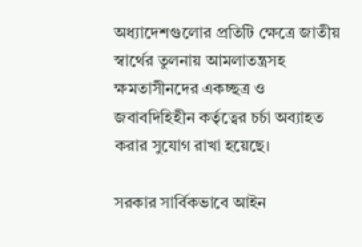অধ্যাদেশগুলোর প্রতিটি ক্ষেত্রে জাতীয় স্বার্থের তুলনায় আমলাতন্ত্রসহ ক্ষমতাসীনদের একচ্ছত্র ও জবাবদিহিহীন কর্তৃত্বের চর্চা অব্যাহত করার সুযোগ রাখা হয়েছে।

সরকার সার্বিকভাবে আইন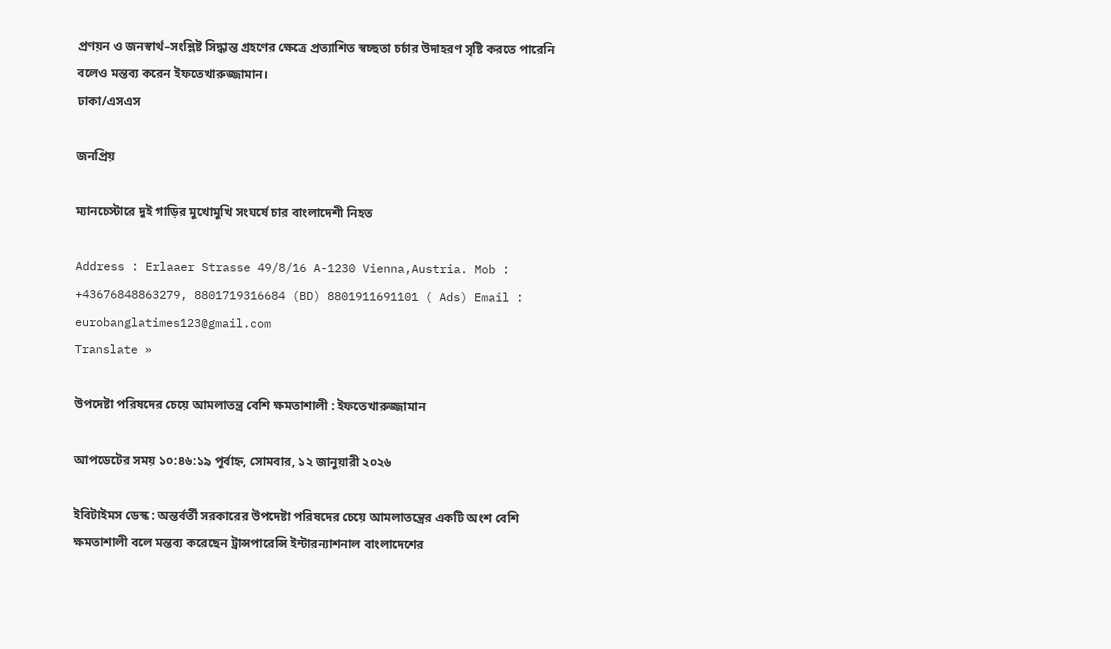প্রণয়ন ও জনস্বার্থ–সংশ্লিষ্ট সিদ্ধান্ত গ্রহণের ক্ষেত্রে প্রত্যাশিত স্বচ্ছতা চর্চার উদাহরণ সৃষ্টি করতে পারেনি বলেও মন্তব্য করেন ইফতেখারুজ্জামান।
ঢাকা/এসএস

জনপ্রিয়

ম্যানচেস্টারে দুই গাড়ির মুখোমুখি সংঘর্ষে চার বাংলাদেশী নিহত

Address : Erlaaer Strasse 49/8/16 A-1230 Vienna,Austria. Mob : +43676848863279, 8801719316684 (BD) 8801911691101 ( Ads) Email : eurobanglatimes123@gmail.com
Translate »

উপদেষ্টা পরিষদের চেয়ে আমলাতন্ত্র বেশি ক্ষমতাশালী : ইফতেখারুজ্জামান

আপডেটের সময় ১০:৪৬:১৯ পূর্বাহ্ন, সোমবার, ১২ জানুয়ারী ২০২৬

ইবিটাইমস ডেস্ক : অন্তর্বর্তী সরকারের উপদেষ্টা পরিষদের চেয়ে আমলাতন্ত্রের একটি অংশ বেশি ক্ষমতাশালী বলে মন্তব্য করেছেন ট্রান্সপারেন্সি ইন্টারন্যাশনাল বাংলাদেশের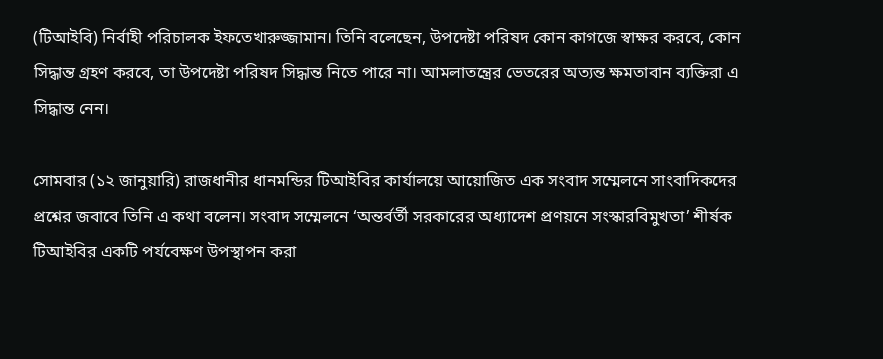(টিআইবি) নির্বাহী পরিচালক ইফতেখারুজ্জামান। তিনি বলেছেন, উপদেষ্টা পরিষদ কোন কাগজে স্বাক্ষর করবে, কোন সিদ্ধান্ত গ্রহণ করবে, তা উপদেষ্টা পরিষদ সিদ্ধান্ত নিতে পারে না। আমলাতন্ত্রের ভেতরের অত্যন্ত ক্ষমতাবান ব্যক্তিরা এ সিদ্ধান্ত নেন।

সোমবার (১২ জানুয়ারি) রাজধানীর ধানমন্ডির টিআইবির কার্যালয়ে আয়োজিত এক সংবাদ সম্মেলনে সাংবাদিকদের প্রশ্নের জবাবে তিনি এ কথা বলেন। সংবাদ সম্মেলনে ‘অন্তর্বর্তী সরকারের অধ্যাদেশ প্রণয়নে সংস্কারবিমুখতা’ শীর্ষক টিআইবির একটি পর্যবেক্ষণ উপস্থাপন করা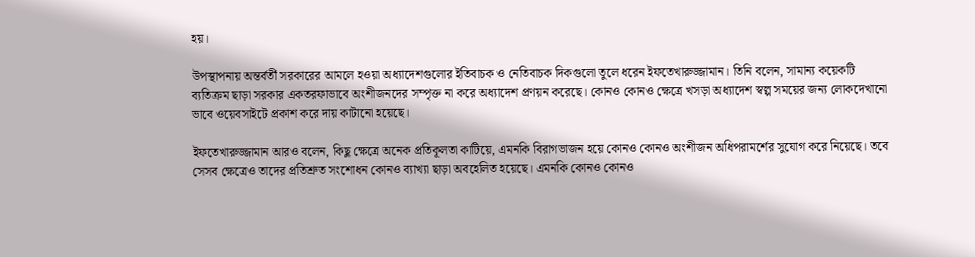হয়।

উপস্থাপনায় অন্তর্বর্তী সরকারের আমলে হওয়া অধ্যাদেশগুলোর ইতিবাচক ও নেতিবাচক দিকগুলো তুলে ধরেন ইফতেখারুজ্জামান। তিনি বলেন, সামান্য কয়েকটি ব্যতিক্রম ছাড়া সরকার একতরফাভাবে অংশীজনদের সম্পৃক্ত না করে অধ্যাদেশ প্রণয়ন করেছে। কোনও কোনও ক্ষেত্রে খসড়া অধ্যাদেশ স্বল্প সময়ের জন্য লোকদেখানো ভাবে ওয়েবসাইটে প্রকাশ করে দায় কাটানো হয়েছে।

ইফতেখারুজ্জামান আরও বলেন, কিছু ক্ষেত্রে অনেক প্রতিকূলতা কাটিয়ে, এমনকি বিরাগভাজন হয়ে কোনও কোনও অংশীজন অধিপরামর্শের সুযোগ করে নিয়েছে। তবে সেসব ক্ষেত্রেও তাদের প্রতিশ্রুত সংশোধন কোনও ব্যাখ্যা ছাড়া অবহেলিত হয়েছে। এমনকি কোনও কোনও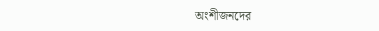অংশীজনদের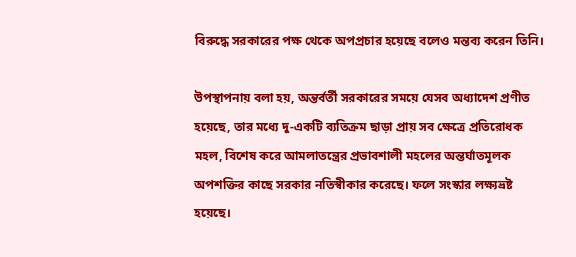বিরুদ্ধে সরকারের পক্ষ থেকে অপপ্রচার হয়েছে বলেও মন্তব্য করেন তিনি।

উপস্থাপনায় বলা হয়, অন্তর্বর্তী সরকারের সময়ে যেসব অধ্যাদেশ প্রণীত হয়েছে, তার মধ্যে দু-একটি ব্যতিক্রম ছাড়া প্রায় সব ক্ষেত্রে প্রতিরোধক মহল, বিশেষ করে আমলাতন্ত্রের প্রভাবশালী মহলের অন্তর্ঘাতমূলক অপশক্তির কাছে সরকার নতিস্বীকার করেছে। ফলে সংস্কার লক্ষ্যভ্রষ্ট হয়েছে।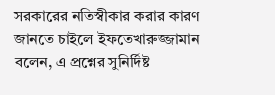সরকারের নতিস্বীকার করার কারণ জানতে চাইলে ইফতেখারুজ্জামান বলেন, এ প্রশ্নের সুনির্দিষ্ট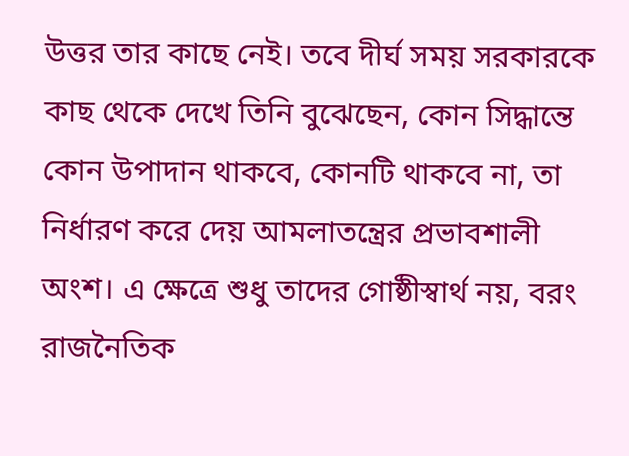উত্তর তার কাছে নেই। তবে দীর্ঘ সময় সরকারকে কাছ থেকে দেখে তিনি বুঝেছেন, কোন সিদ্ধান্তে কোন উপাদান থাকবে, কোনটি থাকবে না, তা নির্ধারণ করে দেয় আমলাতন্ত্রের প্রভাবশালী অংশ। এ ক্ষেত্রে শুধু তাদের গোষ্ঠীস্বার্থ নয়, বরং রাজনৈতিক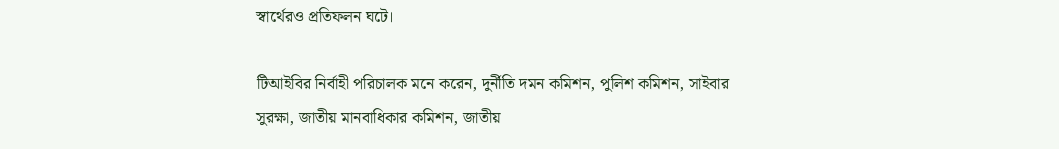স্বার্থেরও প্রতিফলন ঘটে।

টিআইবির নির্বাহী পরিচালক মনে করেন, দুর্নীতি দমন কমিশন, পুলিশ কমিশন, সাইবার সুরক্ষা, জাতীয় মানবাধিকার কমিশন, জাতীয়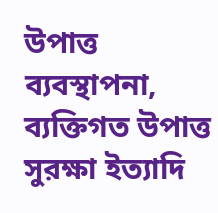উপাত্ত ব্যবস্থাপনা, ব্যক্তিগত উপাত্ত সুরক্ষা ইত্যাদি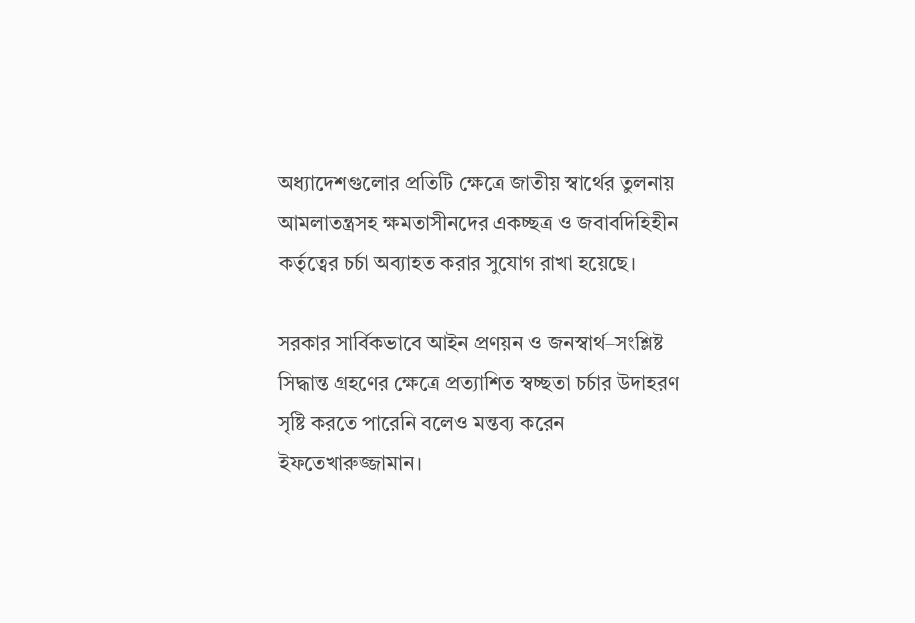অধ্যাদেশগুলোর প্রতিটি ক্ষেত্রে জাতীয় স্বার্থের তুলনায় আমলাতন্ত্রসহ ক্ষমতাসীনদের একচ্ছত্র ও জবাবদিহিহীন কর্তৃত্বের চর্চা অব্যাহত করার সুযোগ রাখা হয়েছে।

সরকার সার্বিকভাবে আইন প্রণয়ন ও জনস্বার্থ–সংশ্লিষ্ট সিদ্ধান্ত গ্রহণের ক্ষেত্রে প্রত্যাশিত স্বচ্ছতা চর্চার উদাহরণ সৃষ্টি করতে পারেনি বলেও মন্তব্য করেন ইফতেখারুজ্জামান।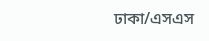ঢাকা/এসএস